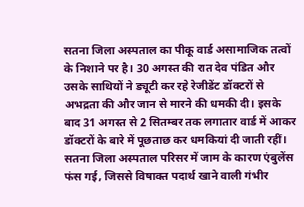सतना जिला अस्पताल का पीकू वार्ड असामाजिक तत्वों के निशाने पर है। 30 अगस्त की रात देव पंडित और उसके साथियों ने ड्यूटी कर रहे रेजीडेंट डॉक्टरों से अभद्रता की और जान से मारने की धमकी दी। इसके बाद 31 अगस्त से 2 सितम्बर तक लगातार वार्ड में आकर डॉक्टरों के बारे में पूछताछ कर धमकियां दी जाती रहीं।
सतना जिला अस्पताल परिसर में जाम के कारण एंबुलेंस फंस गई, जिससे विषाक्त पदार्थ खाने वाली गंभीर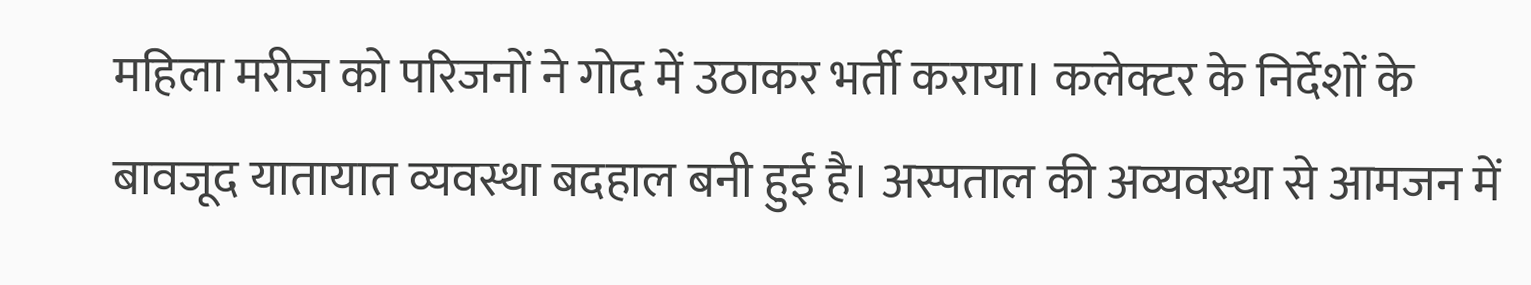महिला मरीज को परिजनों ने गोद में उठाकर भर्ती कराया। कलेक्टर के निर्देशों के बावजूद यातायात व्यवस्था बदहाल बनी हुई है। अस्पताल की अव्यवस्था से आमजन में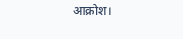आक्रोश।